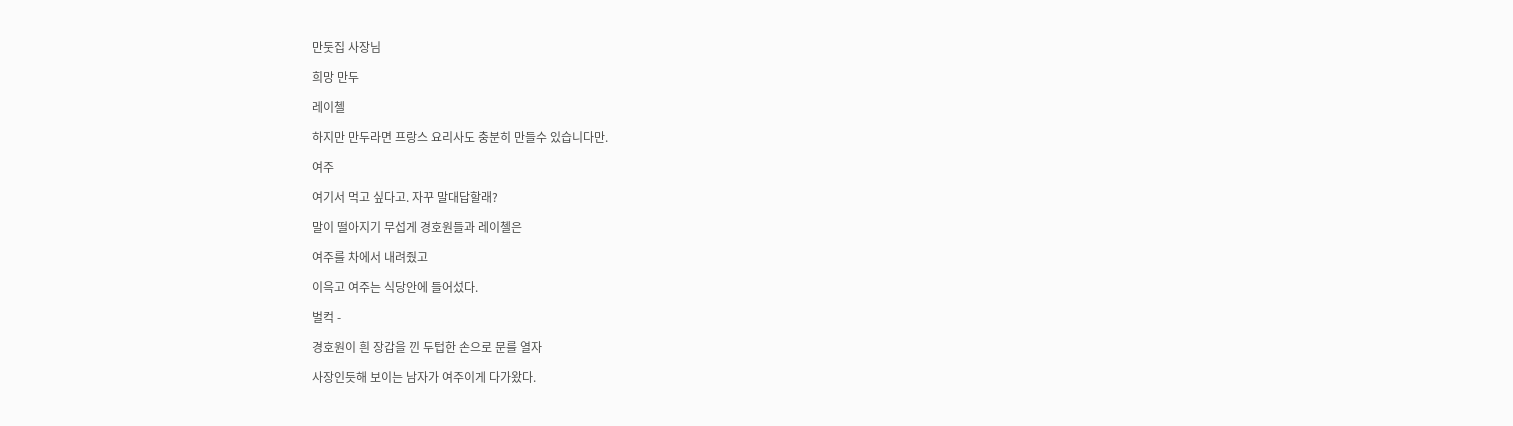만둣집 사장님

희망 만두

레이첼

하지만 만두라면 프랑스 요리사도 충분히 만들수 있습니다만.

여주

여기서 먹고 싶다고. 자꾸 말대답할래?

말이 떨아지기 무섭게 경호원들과 레이첼은

여주를 차에서 내려줬고

이윽고 여주는 식당안에 들어섰다.

벌컥 -

경호원이 흰 장갑을 낀 두텁한 손으로 문를 열자

사장인듯해 보이는 남자가 여주이게 다가왔다.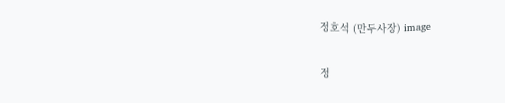정호석 (만두사장) image

정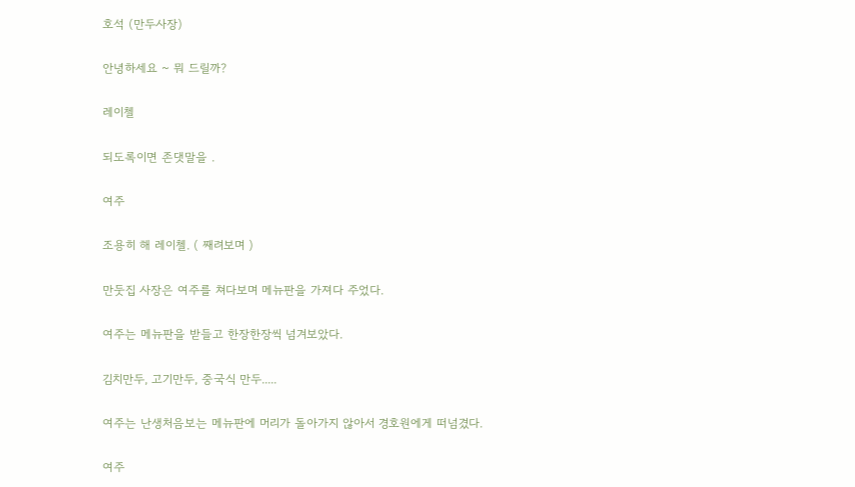호석 (만두사장)

안녕하세요 ~ 뭐 드릴까?

레이첼

되도록이면 존댓말을 .

여주

조용히 해 레이첼. ( 째려보며 )

만둣집 사장은 여주를 쳐다보며 메뉴판을 가져다 주었다.

여주는 메뉴판을 받들고 한장한장씩 넘겨보았다.

김치만두, 고기만두, 중국식 만두.....

여주는 난생처음보는 메뉴판에 머리가 돌아가지 않아서 경호원에게 떠넘겼다.

여주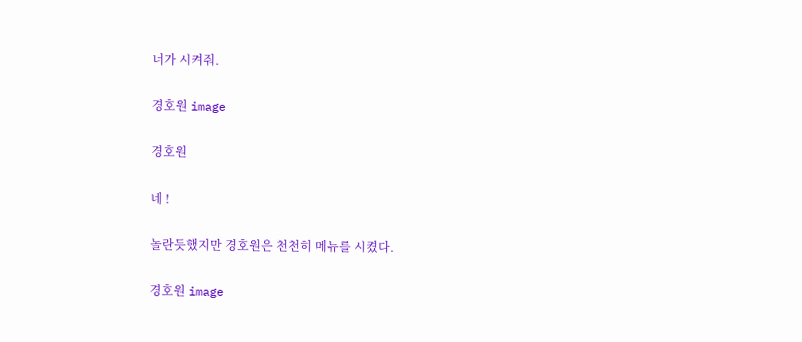너가 시켜줘.

경호원 image

경호원

네 !

놀란듯했지만 경호원은 천천히 메뉴를 시켰다.

경호원 image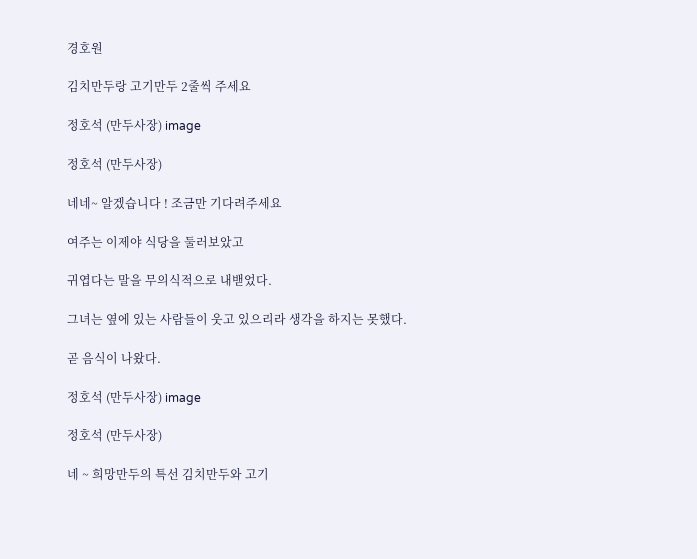경호원

김치만두랑 고기만두 2줄씩 주세요

정호석 (만두사장) image

정호석 (만두사장)

네네~ 알겠습니다 ! 조금만 기다려주세요

여주는 이제야 식당을 둘러보았고

귀엽다는 말을 무의식적으로 내밷었다.

그녀는 옆에 있는 사람들이 웃고 있으리라 생각을 하지는 못했다.

곧 음식이 나왔다.

정호석 (만두사장) image

정호석 (만두사장)

네 ~ 희망만두의 특선 김치만두와 고기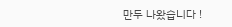만두 나왔습니다 !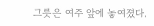그릇은 여주 앞에 놓여졌다.